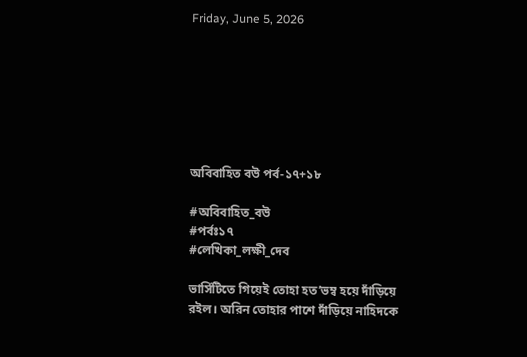Friday, June 5, 2026







অবিবাহিত বউ পর্ব-১৭+১৮

#অবিবাহিত_বউ
#পর্বঃ১৭
#লেখিকা_লক্ষী_দেব

ভার্সিটিতে গিয়েই তোহা হত’ভম্ব হয়ে দাঁড়িয়ে রইল। অরিন তোহার পাশে দাঁড়িয়ে নাহিদকে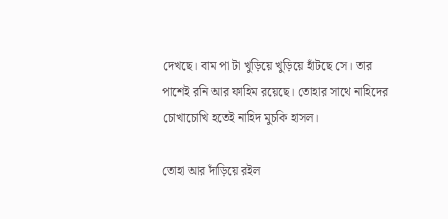দেখছে। বাম পা টা খুড়িয়ে খুড়িয়ে হাঁটছে সে। তার পাশেই রনি আর ফাহিম রয়েছে। তোহার সাথে নাহিদের চোখাচোখি হতেই নাহিদ মুচকি হাসল।

তোহা আর দাঁড়িয়ে রইল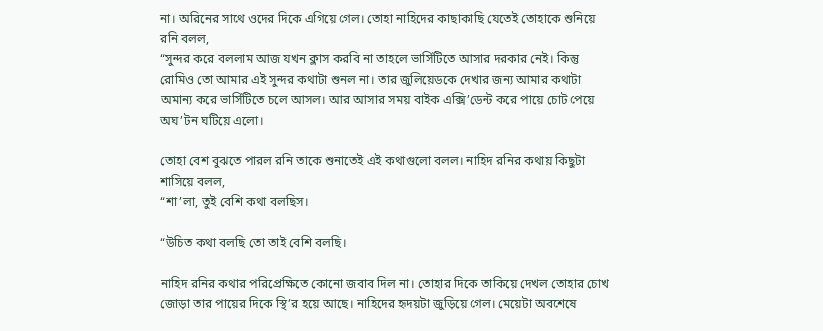না। অরিনের সাথে ওদের দিকে এগিয়ে গেল। তোহা নাহিদের কাছাকাছি যেতেই তোহাকে শুনিয়ে রনি বলল,
“সুন্দর করে বললাম আজ যখন ক্লাস করবি না তাহলে ভার্সিটিতে আসার দরকার নেই। কিন্তু রোমিও তো আমার এই সুন্দর কথাটা শুনল না। তার জুলিয়েডকে দেখার জন্য আমার কথাটা অমান্য করে ভার্সিটিতে চলে আসল। আর আসার সময় বাইক এক্সি’ডেন্ট করে পায়ে চোট পেয়ে অঘ’টন ঘটিয়ে এলো।

তোহা বেশ বুঝতে পারল রনি তাকে শুনাতেই এই কথাগুলো বলল। নাহিদ রনির কথায় কিছুটা শাসিয়ে বলল,
“শা’লা, তুই বেশি কথা বলছিস।

“উচিত কথা বলছি তো তাই বেশি বলছি।

নাহিদ রনির কথার পরিপ্রেক্ষিতে কোনো জবাব দিল না। তোহার দিকে তাকিয়ে দেখল তোহার চোখ জোড়া তার পায়ের দিকে স্থি’র হয়ে আছে। নাহিদের হৃদয়টা জুড়িয়ে গেল। মেয়েটা অবশেষে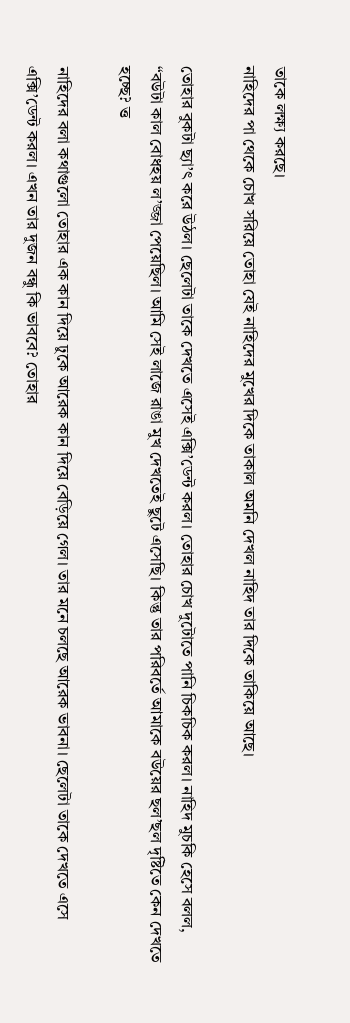তাকে লক্ষ্য করছে।
নাহিদের পা থেকে চোখ সরিয়ে তোহা যেই নাহিদের মুখের দিকে তাকাল অমনি দেখল নাহিদ তার দিকে তাকিয়ে আছে।

তোহার বুকটা ছ্যা’ৎ করে উঠল। ছেলেটা তাকে দেখতে এসেই এক্সি’ডেন্ট করল। তোহার চোখ দুটোতে পানি চিকচিক করল। নাহিদ মুচকি হেসে বলল,
“বউটা কাল বোধহয় ল’জ্জা পেয়েছিল। আমি সেই লাজে রাঙা মুখ দেখতেই ছুটে এসেছি। কিন্তু তার পরিবর্তে আমাকে বউয়ের ছল’ছল দৃষ্টিতে কেন দেখতে হচ্ছে? ত্ত

নাহিদের বলা কথাগুলো তোহার এক কান দিয়ে ঢুকে আরেক কান দিয়ে বেড়িয়ে গেল। তার মনে চলছে আরেক ভাবনা। ছেলেটা তাকে দেখতে এসে এক্সি’ডেন্ট করল। এখন তার দুজন বন্ধু কি ভাববে? তোহার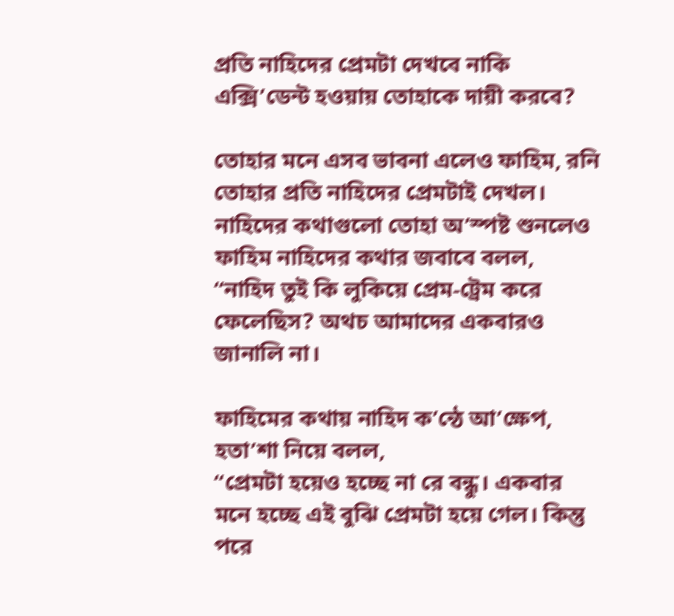প্রতি নাহিদের প্রেমটা দেখবে নাকি এক্সি’ডেন্ট হওয়ায় তোহাকে দায়ী করবে?

তোহার মনে এসব ভাবনা এলেও ফাহিম, রনি তোহার প্রতি নাহিদের প্রেমটাই দেখল। নাহিদের কথাগুলো তোহা অ’স্পষ্ট শুনলেও ফাহিম নাহিদের কথার জবাবে বলল,
“নাহিদ তুই কি লুকিয়ে প্রেম-ট্রেম করে ফেলেছিস? অথচ আমাদের একবারও জানালি না।

ফাহিমের কথায় নাহিদ ক’ন্ঠে আ’ক্ষেপ, হতা’শা নিয়ে বলল,
“প্রেমটা হয়েও হচ্ছে না রে বন্ধু। একবার মনে হচ্ছে এই বুঝি প্রেমটা হয়ে গেল। কিন্তু পরে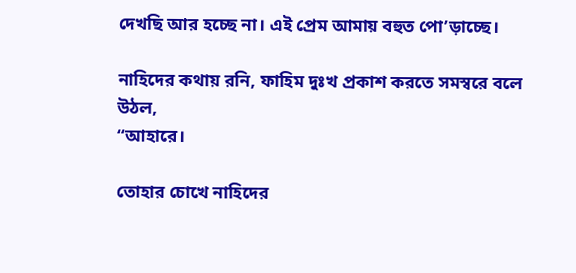দেখছি আর হচ্ছে না। এই প্রেম আমায় বহুত পো’ড়াচ্ছে।

নাহিদের কথায় রনি, ফাহিম দুঃখ প্রকাশ করতে সমস্বরে বলে উঠল,
“আহারে।

তোহার চোখে নাহিদের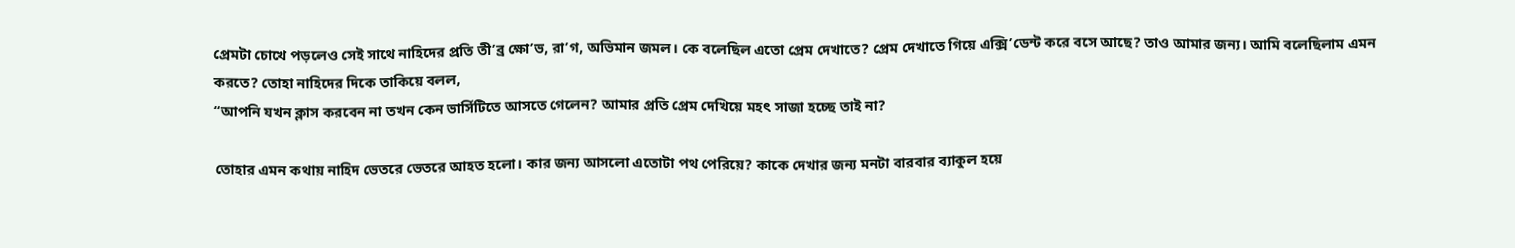প্রেমটা চোখে পড়লেও সেই সাথে নাহিদের প্রতি তী’ব্র ক্ষো’ভ, রা’গ, অভিমান জমল। কে বলেছিল এতো প্রেম দেখাতে? প্রেম দেখাতে গিয়ে এক্সি’ডেন্ট করে বসে আছে? তাও আমার জন্য। আমি বলেছিলাম এমন করতে? তোহা নাহিদের দিকে তাকিয়ে বলল,
“আপনি যখন ক্লাস করবেন না তখন কেন ভার্সিটিতে আসতে গেলেন? আমার প্রতি প্রেম দেখিয়ে মহৎ সাজা হচ্ছে তাই না?

তোহার এমন কথায় নাহিদ ভেতরে ভেতরে আহত হলো। কার জন্য আসলো এতোটা পথ পেরিয়ে? কাকে দেখার জন্য মনটা বারবার ব্যাকুল হয়ে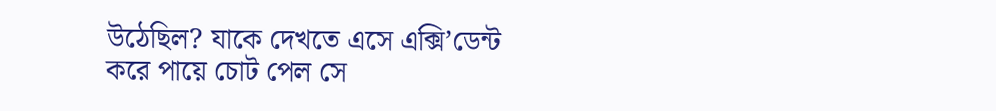উঠেছিল? যাকে দেখতে এসে এক্সি’ডেন্ট করে পায়ে চোট পেল সে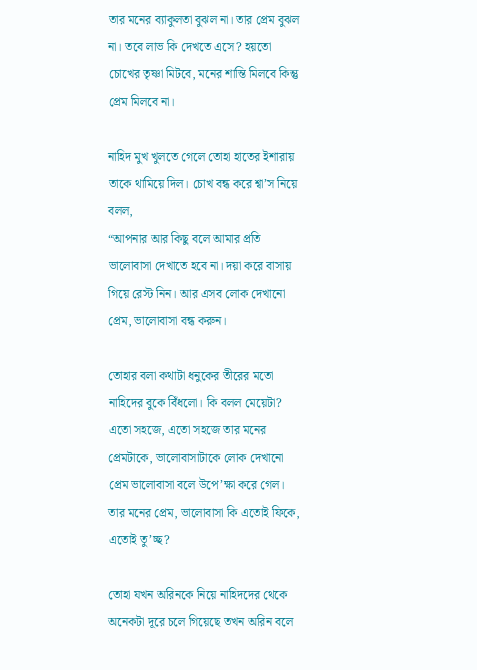তার মনের ব্যাকুলতা বুঝল না। তার প্রেম বুঝল না। তবে লাভ কি দেখতে এসে? হয়তো চোখের তৃষ্ণা মিটবে, মনের শান্তি মিলবে কিন্তু প্রেম মিলবে না।

নাহিদ মুখ খুলতে গেলে তোহা হাতের ইশারায় তাকে থামিয়ে দিল। চোখ বন্ধ করে শ্বা’স নিয়ে বলল,
“আপনার আর কিছু বলে আমার প্রতি ভালোবাসা দেখাতে হবে না। দয়া করে বাসায় গিয়ে রেস্ট নিন। আর এসব লোক দেখানো প্রেম, ভালোবাসা বন্ধ করুন।

তোহার বলা কথাটা ধনুকের তীরের মতো নাহিদের বুকে বিঁধলো। কি বলল মেয়েটা? এতো সহজে, এতো সহজে তার মনের প্রেমটাকে, ভালোবাসাটাকে লোক দেখানো প্রেম ভালোবাসা বলে উপে’ক্ষা করে গেল। তার মনের প্রেম, ভালোবাসা কি এতোই ফিকে, এতোই তু’চ্ছ?

তোহা যখন অরিনকে নিয়ে নাহিদদের থেকে অনেকটা দূরে চলে গিয়েছে তখন অরিন বলে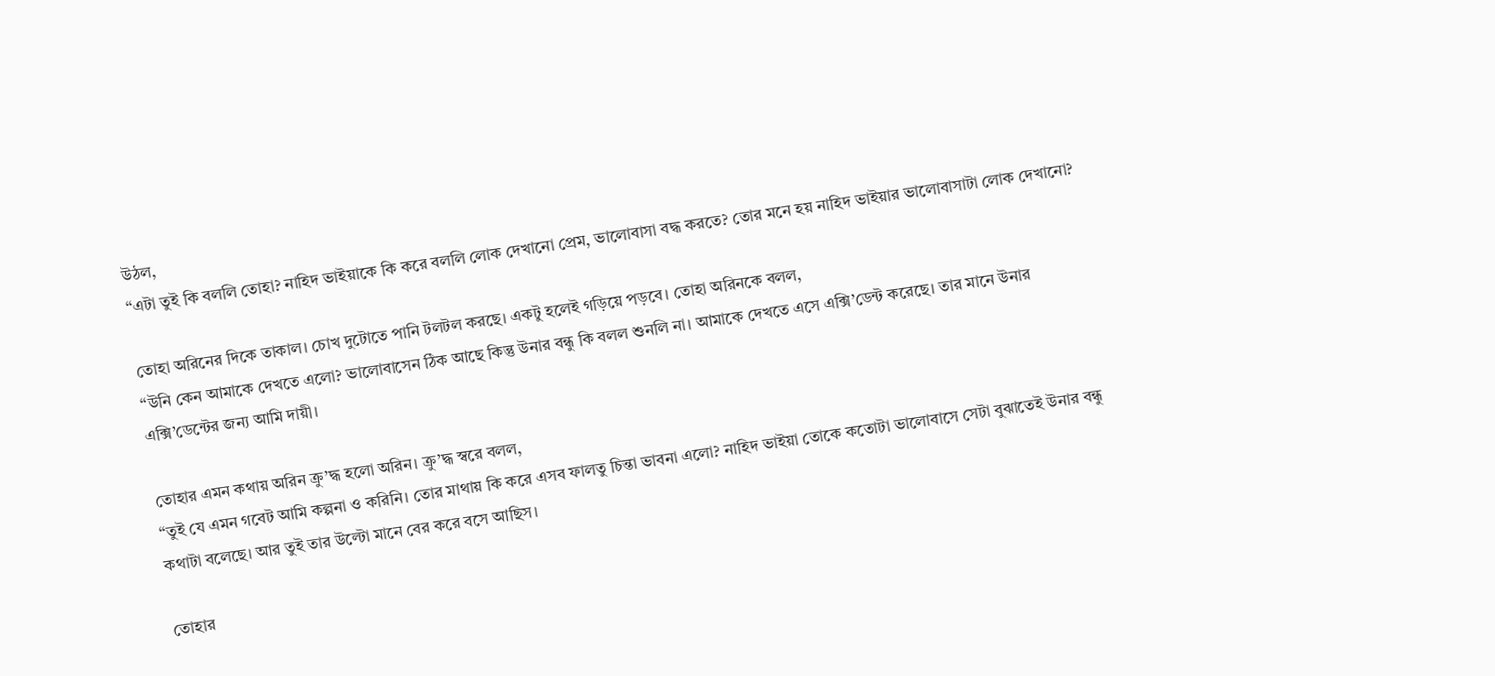উঠল,
“এটা তুই কি বললি তোহা? নাহিদ ভাইয়াকে কি করে বললি লোক দেখানো প্রেম, ভালোবাসা বদ্ধ করতে? তোর মনে হয় নাহিদ ভাইয়ার ভালোবাসাটা লোক দেখানো?

তোহা অরিনের দিকে তাকাল। চোখ দুটোতে পানি টলটল করছে। একটু হলেই গড়িয়ে পড়বে। তোহা অরিনকে বলল,
“উনি কেন আমাকে দেখতে এলো? ভালোবাসেন ঠিক আছে কিন্তু উনার বন্ধু কি বলল শুনলি না। আমাকে দেখতে এসে এক্সি’ডেন্ট করেছে। তার মানে উনার এক্সি’ডেন্টের জন্য আমি দায়ী।

তোহার এমন কথায় অরিন ক্রু’দ্ধ হলো অরিন। ক্রু’দ্ধ স্বরে বলল,
“তুই যে এমন গবেট আমি কল্পনা ও করিনি। তোর মাথায় কি করে এসব ফালতু চিন্তা ভাবনা এলো? নাহিদ ভাইয়া তোকে কতোটা ভালোবাসে সেটা বুঝাতেই উনার বন্ধু কথাটা বলেছে। আর তুই তার উল্টো মানে বের করে বসে আছিস।

তোহার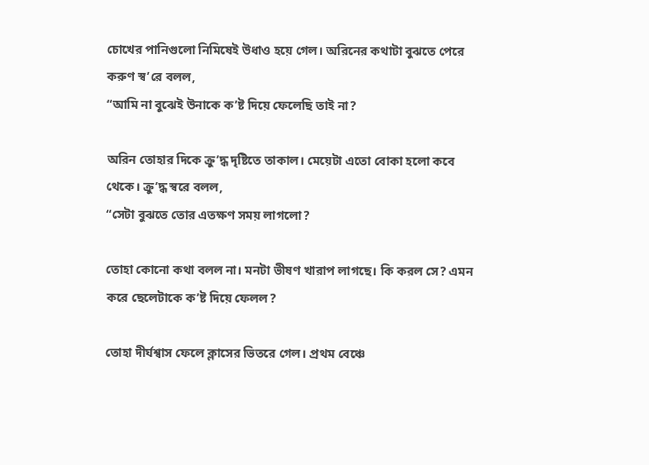চোখের পানিগুলো নিমিষেই উধাও হয়ে গেল। অরিনের কথাটা বুঝতে পেরে করুণ স্ব’রে বলল,
“আমি না বুঝেই উনাকে ক’ষ্ট দিয়ে ফেলেছি তাই না?

অরিন তোহার দিকে ক্রু’দ্ধ দৃষ্টিতে তাকাল। মেয়েটা এতো বোকা হলো কবে থেকে। ক্রু’দ্ধ স্বরে বলল,
“সেটা বুঝতে তোর এতক্ষণ সময় লাগলো?

তোহা কোনো কথা বলল না। মনটা ভীষণ খারাপ লাগছে। কি করল সে? এমন করে ছেলেটাকে ক’ষ্ট দিয়ে ফেলল?

তোহা দীর্ঘশ্বাস ফেলে ক্লাসের ভিতরে গেল। প্রথম বেঞ্চে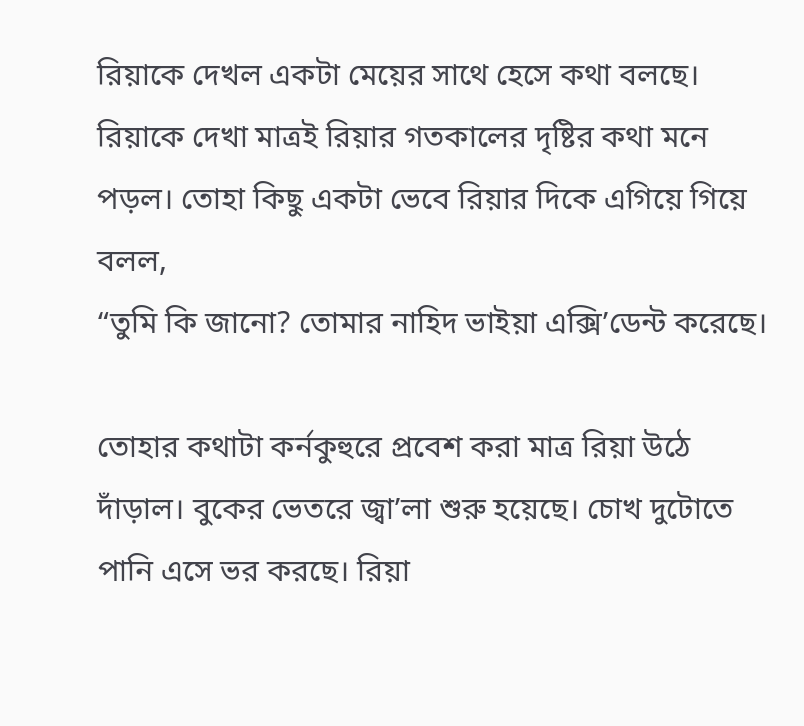রিয়াকে দেখল একটা মেয়ের সাথে হেসে কথা বলছে। রিয়াকে দেখা মাত্রই রিয়ার গতকালের দৃষ্টির কথা মনে পড়ল। তোহা কিছু একটা ভেবে রিয়ার দিকে এগিয়ে গিয়ে বলল,
“তুমি কি জানো? তোমার নাহিদ ভাইয়া এক্সি’ডেন্ট করেছে।

তোহার কথাটা কর্নকুহুরে প্রবেশ করা মাত্র রিয়া উঠে দাঁড়াল। বুকের ভেতরে জ্বা’লা শুরু হয়েছে। চোখ দুটোতে পানি এসে ভর করছে। রিয়া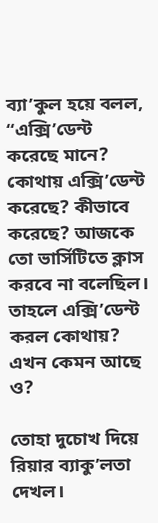ব্যা’কুল হয়ে বলল,
“এক্সি’ডেন্ট করেছে মানে? কোথায় এক্সি’ডেন্ট করেছে? কীভাবে করেছে? আজকে তো ভার্সিটিতে ক্লাস করবে না বলেছিল। তাহলে এক্সি’ডেন্ট করল কোথায়? এখন কেমন আছে ও?

তোহা দুচোখ দিয়ে রিয়ার ব্যাকু’লতা দেখল।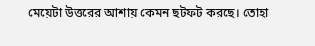মেয়েটা উত্তরের আশায় কেমন ছটফট করছে। তোহা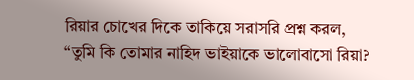রিয়ার চোখের দিকে তাকিয়ে সরাসরি প্রশ্ন করল,
“তুমি কি তোমার নাহিদ ভাইয়াকে ভালোবাসো রিয়া?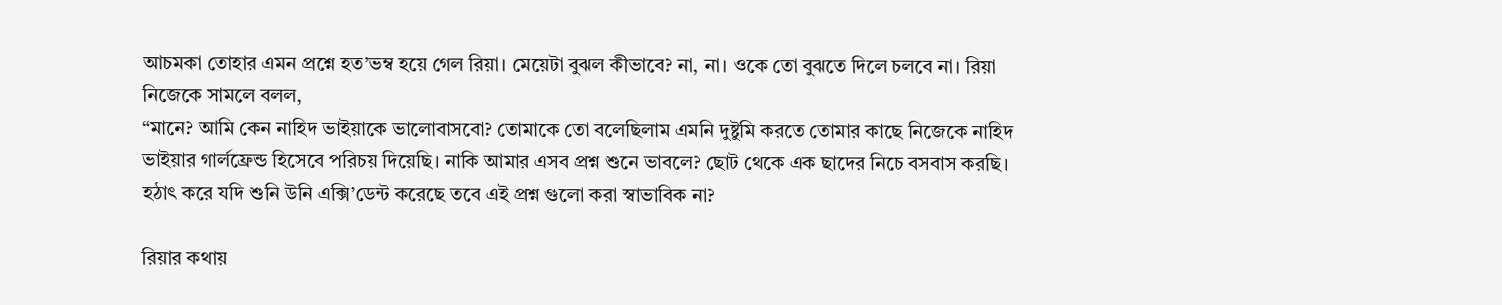আচমকা তোহার এমন প্রশ্নে হত’ভম্ব হয়ে গেল রিয়া। মেয়েটা বুঝল কীভাবে? না, না। ওকে তো বুঝতে দিলে চলবে না। রিয়া নিজেকে সামলে বলল,
“মানে? আমি কেন নাহিদ ভাইয়াকে ভালোবাসবো? তোমাকে তো বলেছিলাম এমনি দুষ্টুমি করতে তোমার কাছে নিজেকে নাহিদ ভাইয়ার গার্লফ্রেন্ড হিসেবে পরিচয় দিয়েছি। নাকি আমার এসব প্রশ্ন শুনে ভাবলে? ছোট থেকে এক ছাদের নিচে বসবাস করছি। হঠাৎ করে যদি শুনি উনি এক্সি’ডেন্ট করেছে তবে এই প্রশ্ন গুলো করা স্বাভাবিক না?

রিয়ার কথায়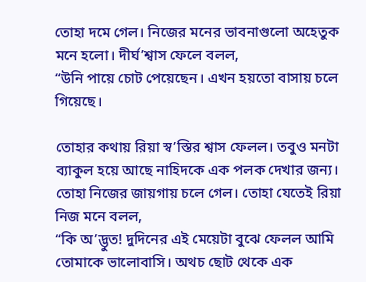তোহা দমে গেল। নিজের মনের ভাবনাগুলো অহেতুক মনে হলো। দীর্ঘ’শ্বাস ফেলে বলল,
“উনি পায়ে চোট পেয়েছেন। এখন হয়তো বাসায় চলে গিয়েছে।

তোহার কথায় রিয়া স্ব’স্তির শ্বাস ফেলল। তবুও মনটা ব্যাকুল হয়ে আছে নাহিদকে এক পলক দেখার জন্য। তোহা নিজের জায়গায় চলে গেল। তোহা যেতেই রিয়া নিজ মনে বলল,
“কি অ’দ্ভুত! দুদিনের এই মেয়েটা বুঝে ফেলল আমি তোমাকে ভালোবাসি। অথচ ছোট থেকে এক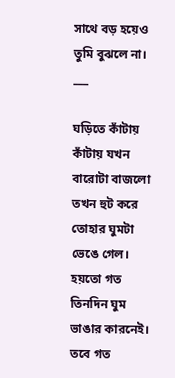সাথে বড় হয়েও তুমি বুঝলে না।
___

ঘড়িতে কাঁটায় কাঁটায় যখন বারোটা বাজলো তখন হুট করে তোহার ঘুমটা ভেঙে গেল। হয়তো গত তিনদিন ঘুম ভাঙার কারনেই। তবে গত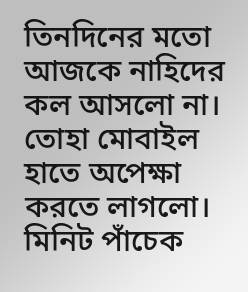তিনদিনের মতো আজকে নাহিদের কল আসলো না। তোহা মোবাইল হাতে অপেক্ষা করতে লাগলো। মিনিট পাঁচেক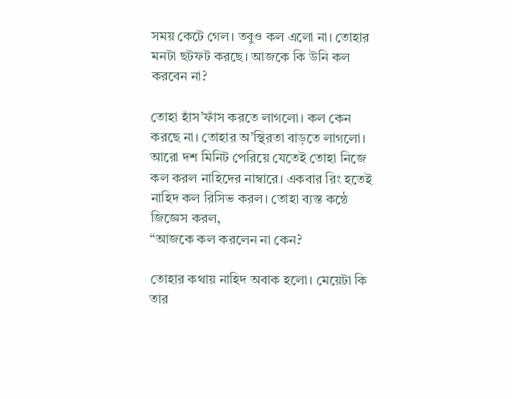সময় কেটে গেল। তবুও কল এলো না। তোহার মনটা ছটফট করছে। আজকে কি উনি কল করবেন না?

তোহা হাঁস’ফাঁস করতে লাগলো। কল কেন করছে না। তোহার অ’স্থিরতা বাড়তে লাগলো। আরো দশ মিনিট পেরিয়ে যেতেই তোহা নিজে কল করল নাহিদের নাম্বারে। একবার রিং হতেই নাহিদ কল রিসিভ করল। তোহা ব্যস্ত কন্ঠে জিজ্ঞেস করল,
“আজকে কল করলেন না কেন?

তোহার কথায় নাহিদ অবাক হলো। মেয়েটা কি তার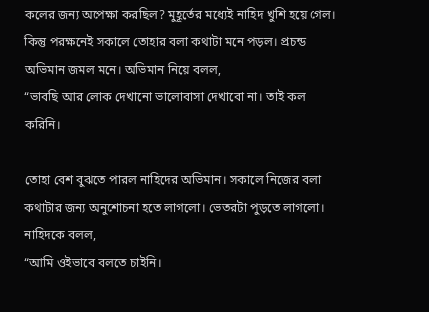কলের জন্য অপেক্ষা করছিল? মুহূর্তের মধ্যেই নাহিদ খুশি হয়ে গেল। কিন্তু পরক্ষনেই সকালে তোহার বলা কথাটা মনে পড়ল। প্রচন্ড অভিমান জমল মনে। অভিমান নিয়ে বলল,
“ভাবছি আর লোক দেখানো ভালোবাসা দেখাবো না। তাই কল করিনি।

তোহা বেশ বুঝতে পারল নাহিদের অভিমান। সকালে নিজের বলা কথাটার জন্য অনুশোচনা হতে লাগলো। ভেতরটা পুড়তে লাগলো। নাহিদকে বলল,
“আমি ওইভাবে বলতে চাইনি।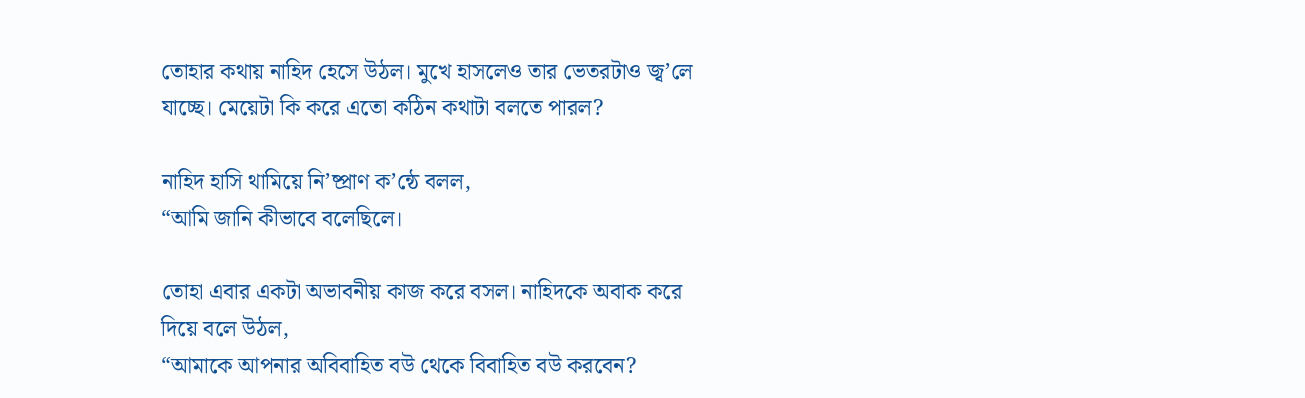তোহার কথায় নাহিদ হেসে উঠল। মুখে হাসলেও তার ভেতরটাও জ্ব’লে যাচ্ছে। মেয়েটা কি করে এতো কঠিন কথাটা বলতে পারল?

নাহিদ হাসি থামিয়ে নি’ষ্প্রাণ ক’ন্ঠে বলল,
“আমি জানি কীভাবে বলেছিলে।

তোহা এবার একটা অভাবনীয় কাজ করে বসল। নাহিদকে অবাক করে দিয়ে বলে উঠল,
“আমাকে আপনার অবিবাহিত বউ থেকে বিবাহিত বউ করবেন?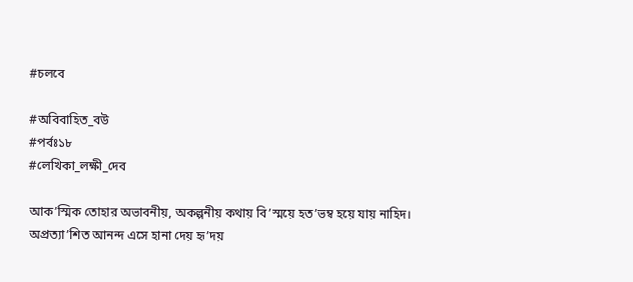#চলবে

#অবিবাহিত_বউ
#পর্বঃ১৮
#লেখিকা_লক্ষী_দেব

আক’স্মিক তোহার অভাবনীয়, অকল্পনীয় কথায় বি’স্ময়ে হত’ভম্ব হয়ে যায় নাহিদ। অপ্রত্যা’শিত আনন্দ এসে হানা দেয় হৃ’দয়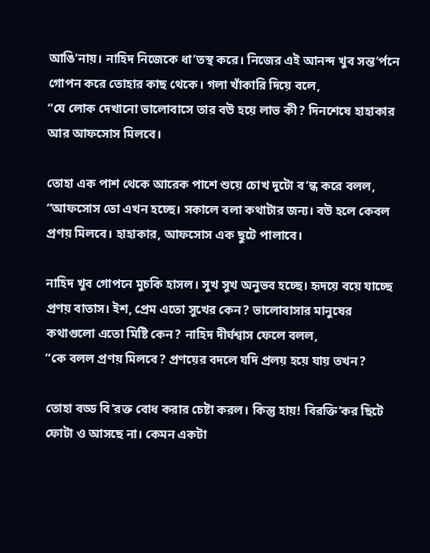আঙি’নায়। নাহিদ নিজেকে ধা’তস্থ করে। নিজের এই আনন্দ খুব সন্ত’র্পনে গোপন করে তোহার কাছ থেকে। গলা খাঁকারি দিয়ে বলে,
“যে লোক দেখানো ভালোবাসে তার বউ হয়ে লাভ কী? দিনশেষে হাহাকার আর আফসোস মিলবে।

তোহা এক পাশ থেকে আরেক পাশে শুয়ে চোখ দুটো ব’ন্ধ করে বলল,
“আফসোস তো এখন হচ্ছে। সকালে বলা কথাটার জন্য। বউ হলে কেবল প্রণয় মিলবে। হাহাকার, আফসোস এক ছুটে পালাবে।

নাহিদ খুব গোপনে মুচকি হাসল। সুখ সুখ অনুভব হচ্ছে। হৃদয়ে বয়ে যাচ্ছে প্রণয় বাতাস। ইশ, প্রেম এতো সুখের কেন? ভালোবাসার মানুষের কথাগুলো এতো মিষ্টি কেন? নাহিদ দীর্ঘশ্বাস ফেলে বলল,
“কে বলল প্রণয় মিলবে? প্রণয়ের বদলে যদি প্রলয় হয়ে যায় তখন?

তোহা বড্ড বি’রক্ত বোধ করার চেষ্টা করল‌। কিন্তু হায়! বিরক্তি’কর ছিটে ফোটা ও আসছে না। কেমন একটা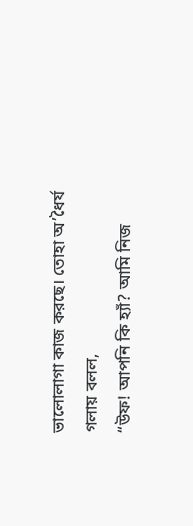ভালোলাগা কাজ করছে। তোহা অ’ধৈর্য গলায় বলল,
“উফ! আপনি কি হ্যাঁ? আমি নিজ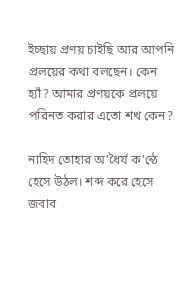ইচ্ছায় প্রণয় চাইছি আর আপনি প্রলয়ের কথা বলছেন। কেন হ্যাঁ? আমার প্রণয়কে প্রলয়ে পরিনত করার এতো শখ কেন?

নাহিদ তোহার অ’ধৈর্য ক’ন্ঠে হেসে উঠল। শব্দ করে হেসে জবাব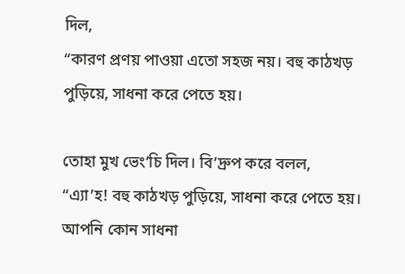দিল,
“কারণ প্রণয় পাওয়া এতো সহজ নয়। বহু কাঠখড় পুড়িয়ে, সাধনা করে পেতে হয়।

তোহা মুখ ভেং’চি দিল। বি’দ্রুপ করে বলল,
“এ্যা’হ! বহু কাঠখড় পুড়িয়ে, সাধনা করে পেতে হয়। আপনি কোন সাধনা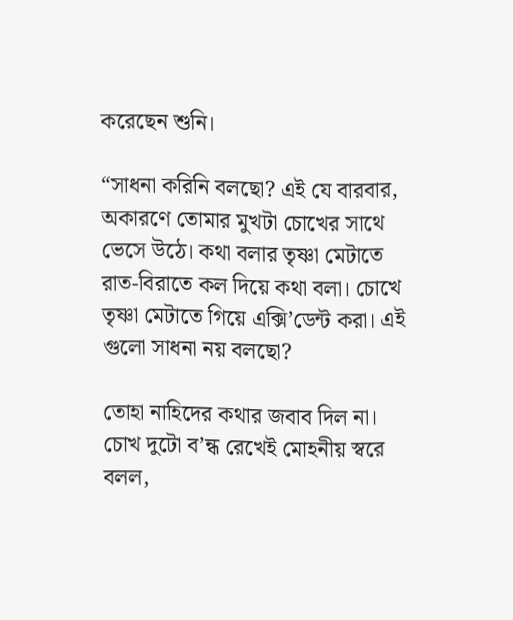করেছেন শুনি।

“সাধনা করিনি বলছো? এই যে বারবার, অকারণে তোমার মুখটা চোখের সাথে ভেসে উঠে। কথা বলার তৃষ্ণা মেটাতে রাত-বিরাতে কল দিয়ে কথা বলা। চোখে তৃষ্ণা মেটাতে গিয়ে এক্সি’ডেন্ট করা। এই গুলো সাধনা নয় বলছো?

তোহা নাহিদের কথার জবাব দিল না। চোখ দুটো ব’ন্ধ রেখেই মোহনীয় স্বরে বলল,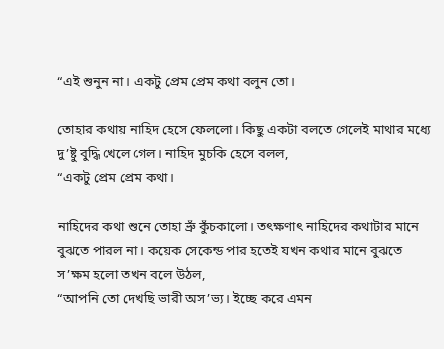“এই শুনুন না। একটু প্রেম প্রেম কথা বলুন তো।

তোহার কথায় নাহিদ হেসে ফেললো। কিছু একটা বলতে গেলেই মাথার মধ্যে দু’ষ্টু বুদ্ধি খেলে গেল। নাহিদ মুচকি হেসে বলল,
“একটু প্রেম প্রেম কথা।

নাহিদের কথা শুনে তোহা ভ্রুঁ কুঁচকালো। তৎক্ষণাৎ নাহিদের কথাটার মানে বুঝতে পারল না। কয়েক সেকেন্ড পার হতেই যখন কথার মানে বুঝতে স’ক্ষম হলো তখন বলে উঠল,
“আপনি তো দেখছি ভারী অস’ভ্য। ইচ্ছে করে এমন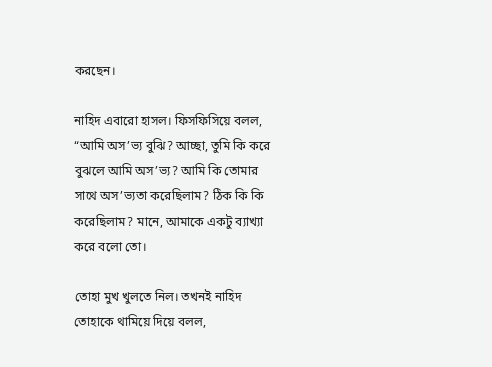করছেন।

নাহিদ এবারো হাসল। ফিসফিসিয়ে বলল,
“আমি অস’ভ্য বুঝি? আচ্ছা, তুমি কি করে বুঝলে আমি অস’ভ্য? আমি কি তোমার সাথে অস’ভ্যতা করেছিলাম? ঠিক কি কি করেছিলাম? মানে, আমাকে একটু ব্যাখ্যা করে বলো তো।

তোহা মুখ খুলতে নিল। তখনই নাহিদ তোহাকে থামিয়ে দিয়ে বলল,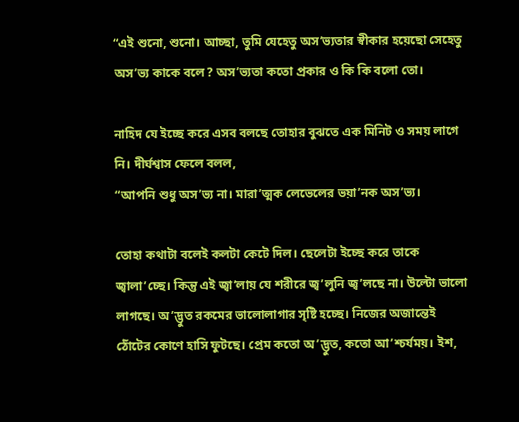“এই শুনো, শুনো। আচ্ছা, তুমি যেহেতু অস’ভ্যতার স্বীকার হয়েছো সেহেতু অস’ভ্য কাকে বলে? অস’ভ্যতা কতো প্রকার ও কি কি বলো তো।

নাহিদ যে ইচ্ছে করে এসব বলছে তোহার বুঝতে এক মিনিট ও সময় লাগে নি। দীর্ঘশ্বাস ফেলে বলল,
“আপনি শুধু অস’ভ্য না। মারা’ত্মক লেভেলের ভয়া’নক অস’ভ্য।

তোহা কথাটা বলেই কলটা কেটে দিল। ছেলেটা ইচ্ছে করে তাকে জ্বালা’চ্ছে। কিন্তু এই জ্বা’লায় যে শরীরে জ্ব’লুনি জ্ব’লছে না। উল্টো ভালো লাগছে। অ’দ্ভুত রকমের ভালোলাগার সৃষ্টি হচ্ছে। নিজের অজান্তেই ঠোঁটের কোণে হাসি ফুটছে। প্রেম কতো অ’দ্ভুত, কতো আ’শ্চর্যময়। ইশ,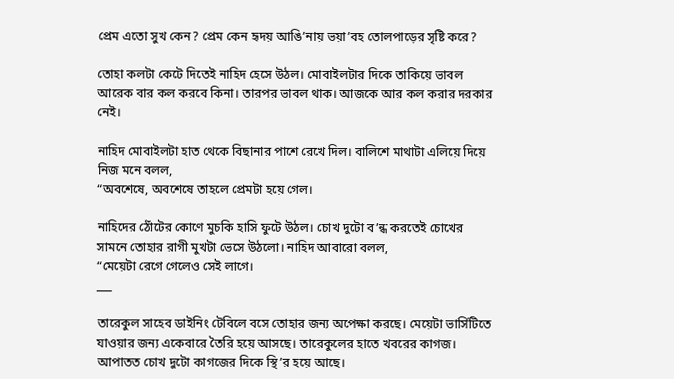প্রেম এতো সুখ কেন? প্রেম কেন হৃদয় আঙি’নায় ভয়া’বহ তোলপাড়ের সৃষ্টি করে?

তোহা কলটা কেটে দিতেই নাহিদ হেসে উঠল। মোবাইলটার দিকে তাকিয়ে ভাবল আরেক বার কল করবে কিনা। তারপর ভাবল থাক। আজকে আর কল করার দরকার নেই।

নাহিদ মোবাইলটা হাত থেকে বিছানার পাশে রেখে দিল। বালিশে মাথাটা এলিয়ে দিয়ে নিজ মনে বলল,
“অবশেষে, অবশেষে তাহলে প্রেমটা হয়ে গেল।

নাহিদের ঠোঁটের কোণে মুচকি হাসি ফুটে উঠল। চোখ দুটো ব’ন্ধ করতেই চোখের সামনে তোহার রাগী মুখটা ভেসে উঠলো। নাহিদ আবারো বলল,
“মেয়েটা রেগে গেলেও সেই লাগে।
___

তারেকুল সাহেব ডাইনিং টেবিলে বসে তোহার জন্য অপেক্ষা করছে। মেয়েটা ভার্সিটিতে যাওয়ার জন্য একেবারে তৈরি হয়ে আসছে। তারেকুলের হাতে খবরের কাগজ। আপাতত চোখ দুটো কাগজের দিকে স্থি’র হয়ে আছে।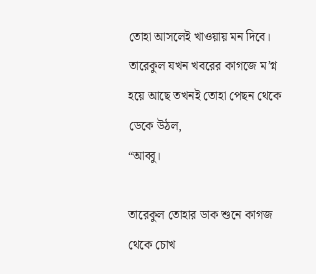তোহা আসলেই খাওয়ায় মন দিবে। তারেকুল যখন খবরের কাগজে ম’গ্ন হয়ে আছে তখনই তোহা পেছন থেকে ডেকে উঠল,
“আব্বু।

তারেকুল তোহার ডাক শুনে কাগজ থেকে চোখ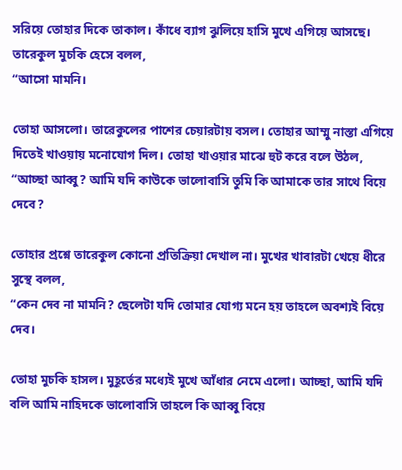সরিয়ে তোহার দিকে তাকাল। কাঁধে ব্যাগ ঝুলিয়ে হাসি মুখে এগিয়ে আসছে। তারেকুল মুচকি হেসে বলল,
“আসো মামনি।

তোহা আসলো। তারেকুলের পাশের চেয়ারটায় বসল। তোহার আম্মু নাস্তা এগিয়ে দিতেই খাওয়ায় মনোযোগ দিল। তোহা খাওয়ার মাঝে হুট করে বলে উঠল,
“আচ্ছা আব্বু? আমি যদি কাউকে ভালোবাসি তুমি কি আমাকে তার সাথে বিয়ে দেবে?

তোহার প্রশ্নে তারেকুল কোনো প্রতিক্রিয়া দেখাল না। মুখের খাবারটা খেয়ে ধীরে সুস্থে বলল,
“কেন দেব না মামনি? ছেলেটা যদি তোমার যোগ্য মনে হয় তাহলে অবশ্যই বিয়ে দেব।

তোহা মুচকি হাসল। মুহূর্তের মধ্যেই মুখে আঁধার নেমে এলো। আচ্ছা, আমি যদি বলি আমি নাহিদকে ভালোবাসি তাহলে কি আব্বু বিয়ে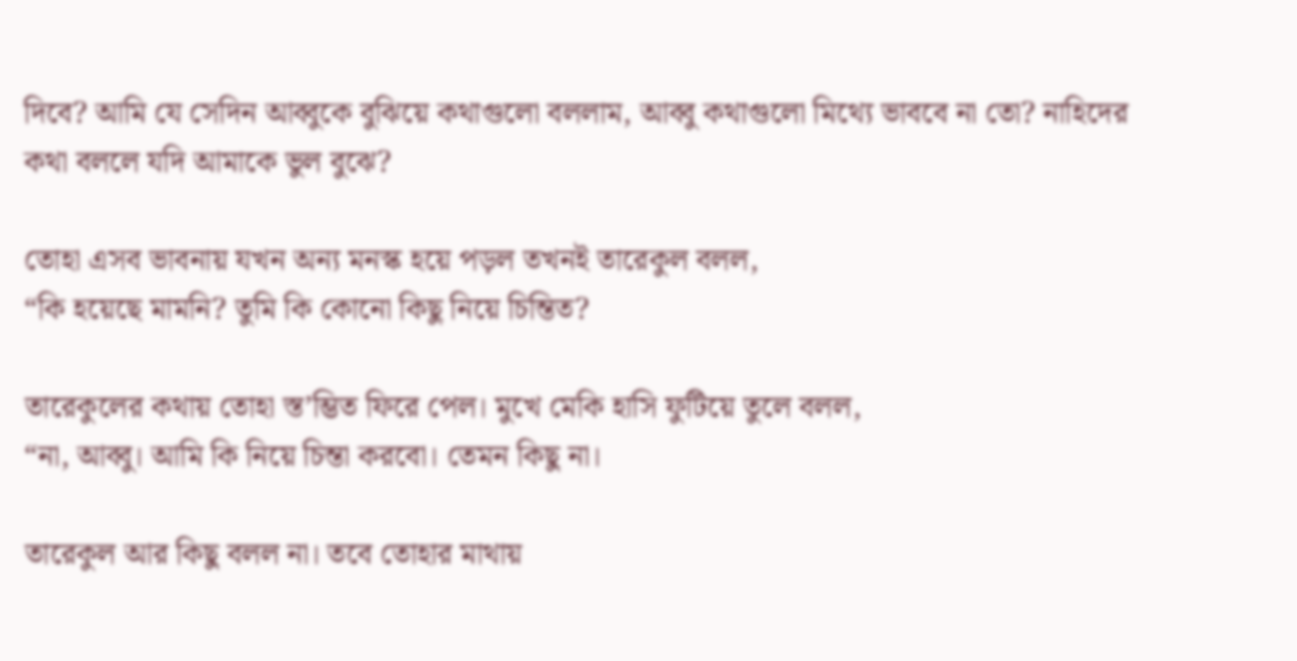দিবে? আমি যে সেদিন আব্বুকে বুঝিয়ে কথাগুলো বললাম, আব্বু কথাগুলো মিথ্যে ভাববে না তো? নাহিদের কথা বললে যদি আমাকে ভুল বুঝে?

তোহা এসব ভাবনায় যখন অন্য মনস্ক হয়ে পড়ল তখনই তারেকুল বলল,
“কি হয়েছে মামনি? তুমি কি কোনো কিছু নিয়ে চিন্তিত?

তারেকুলের কথায় তোহা স্ত’ম্ভিত ফিরে পেল। মুখে মেকি হাসি ফুটিয়ে তুলে বলল,
“না, আব্বু। আমি কি নিয়ে চিন্তা করবো। তেমন কিছু না।

তারেকুল আর কিছু বলল না। তবে তোহার মাথায়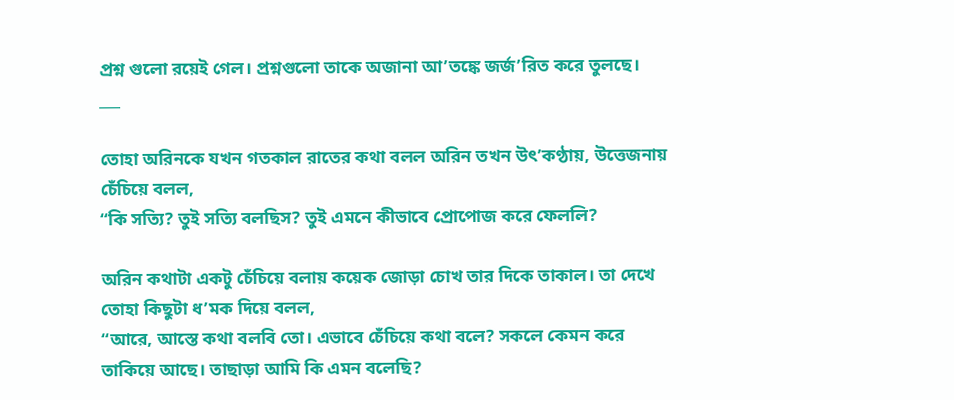প্রশ্ন গুলো রয়েই গেল। প্রশ্নগুলো তাকে অজানা আ’তঙ্কে জর্জ’রিত করে তুলছে।
___

তোহা অরিনকে যখন গতকাল রাতের কথা বলল অরিন তখন উৎ’কণ্ঠায়, উত্তেজনায় চেঁচিয়ে বলল,
“কি সত্যি? তুই সত্যি বলছিস? তুই এমনে কীভাবে প্রোপোজ করে ফেললি?

অরিন কথাটা একটু চেঁচিয়ে বলায় কয়েক জোড়া চোখ তার দিকে তাকাল। তা দেখে তোহা কিছুটা ধ’মক দিয়ে বলল,
“আরে, আস্তে কথা বলবি তো। এভাবে চেঁচিয়ে কথা বলে? সকলে কেমন করে তাকিয়ে আছে। তাছাড়া আমি কি এমন বলেছি?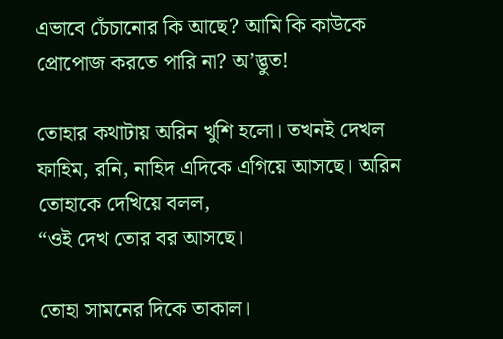এভাবে চেঁচানোর কি আছে? আমি কি কাউকে প্রোপোজ করতে পারি না? অ’দ্ভুত!

তোহার কথাটায় অরিন খুশি হলো। তখনই দেখল ফাহিম, রনি, নাহিদ এদিকে এগিয়ে আসছে। অরিন তোহাকে দেখিয়ে বলল,
“ওই দেখ তোর বর আসছে।

তোহা সামনের দিকে তাকাল।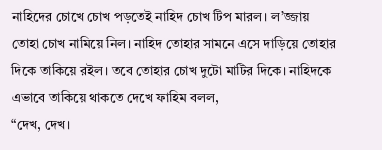নাহিদের চোখে চোখ পড়তেই নাহিদ চোখ টিপ মারল। ল’জ্জায় তোহা চোখ নামিয়ে নিল। নাহিদ তোহার সামনে এসে দাড়িয়ে তোহার দিকে তাকিয়ে রইল। তবে তোহার চোখ দুটো মাটির দিকে। নাহিদকে এভাবে তাকিয়ে থাকতে দেখে ফাহিম বলল,
“দেখ, দেখ।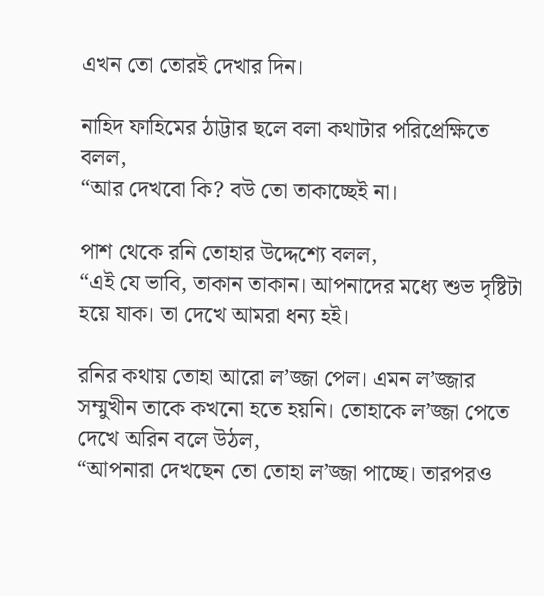এখন তো তোরই দেখার দিন।

নাহিদ ফাহিমের ঠাট্টার ছলে বলা কথাটার পরিপ্রেক্ষিতে বলল,
“আর দেখবো কি? বউ তো তাকাচ্ছেই না।

পাশ থেকে রনি তোহার উদ্দেশ্যে বলল,
“এই যে ভাবি, তাকান তাকান। আপনাদের মধ্যে শুভ দৃষ্টিটা হয়ে যাক। তা দেখে আমরা ধন্য হই।

রনির কথায় তোহা আরো ল’জ্জা পেল। এমন ল’জ্জার সম্মুখীন তাকে কখনো হতে হয়নি। তোহাকে ল’জ্জা পেতে দেখে অরিন বলে উঠল,
“আপনারা দেখছেন তো তোহা ল’জ্জা পাচ্ছে। তারপরও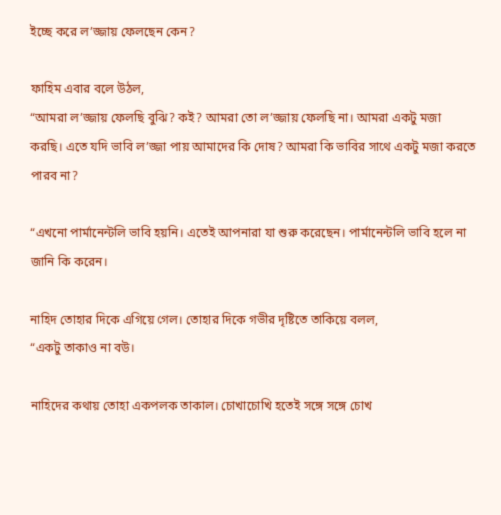ইচ্ছে করে ল’জ্জায় ফেলছেন কেন?

ফাহিম এবার বলে উঠল,
“আমরা ল’জ্জায় ফেলছি বুঝি? কই? আমরা তো ল’জ্জায় ফেলছি না। আমরা একটু মজা করছি। এতে যদি ভাবি ল’জ্জা পায় আমাদের কি দোষ? আমরা কি ভাবির সাথে একটু মজা করতে পারব না?

“এখনো পার্মানেন্টলি ভাবি হয়নি। এতেই আপনারা যা শুরু করেছেন। পার্মানেন্টলি ভাবি হলে না জানি কি করেন।

নাহিদ তোহার দিকে এগিয়ে গেল। তোহার দিকে গভীর দৃষ্টিতে তাকিয়ে বলল,
“একটু তাকাও না বউ।

নাহিদের কথায় তোহা একপলক তাকাল। চোখাচোখি হতেই সঙ্গে সঙ্গে চোখ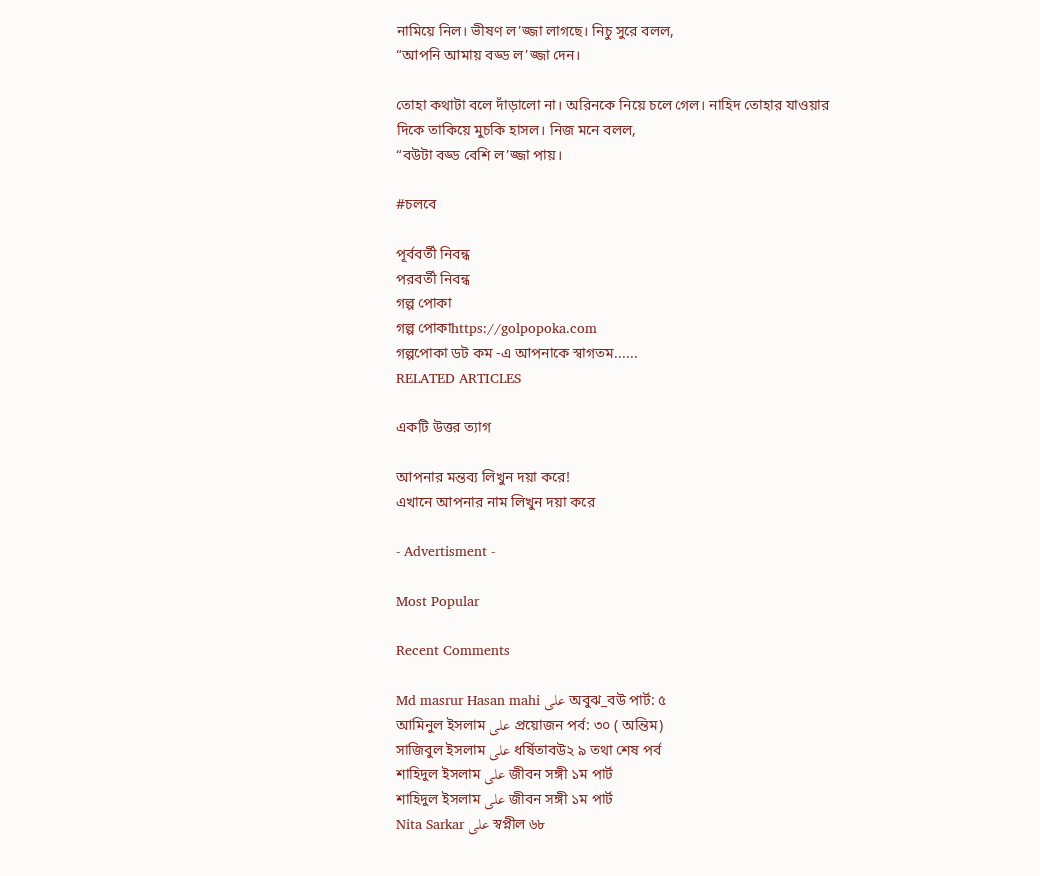নামিয়ে নিল। ভীষণ ল’জ্জা লাগছে। নিচু সুরে বলল,
“আপনি আমায় বড্ড ল’জ্জা দেন।

তোহা কথাটা বলে দাঁড়ালো না। অরিনকে নিয়ে চলে গেল। নাহিদ তোহার যাওয়ার দিকে তাকিয়ে মুচকি হাসল। নিজ মনে বলল,
“বউটা বড্ড বেশি ল’জ্জা পায়।

#চলবে

পূর্ববর্তী নিবন্ধ
পরবর্তী নিবন্ধ
গল্প পোকা
গল্প পোকাhttps://golpopoka.com
গল্পপোকা ডট কম -এ আপনাকে স্বাগতম......
RELATED ARTICLES

একটি উত্তর ত্যাগ

আপনার মন্তব্য লিখুন দয়া করে!
এখানে আপনার নাম লিখুন দয়া করে

- Advertisment -

Most Popular

Recent Comments

Md masrur Hasan mahi على অবুঝ_বউ পার্ট: ৫
আমিনুল ইসলাম على প্রয়োজন পর্ব: ৩০ ( অন্তিম)
সাজিবুল ইসলাম على ধর্ষিতাবউ২ ৯ তথা শেষ পর্ব
শাহিদুল ইসলাম على জীবন সঙ্গী ১ম পার্ট
শাহিদুল ইসলাম على জীবন সঙ্গী ১ম পার্ট
Nita Sarkar على স্বপ্নীল ৬৮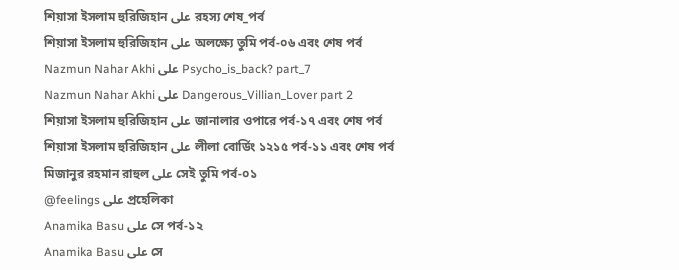শিয়াসা ইসলাম হুরিজিহান على রহস্য শেষ_পর্ব
শিয়াসা ইসলাম হুরিজিহান على অলক্ষ্যে তুমি পর্ব-০৬ এবং শেষ পর্ব
Nazmun Nahar Akhi على Psycho_is_back? part_7
Nazmun Nahar Akhi على Dangerous_Villian_Lover part 2
শিয়াসা ইসলাম হুরিজিহান على জানালার ওপারে পর্ব-১৭ এবং শেষ পর্ব
শিয়াসা ইসলাম হুরিজিহান على লীলা বোর্ডিং ১২১৫ পর্ব-১১ এবং শেষ পর্ব
মিজানুর রহমান রাহুল على সেই তুমি পর্ব-০১
@feelings على প্রহেলিকা
Anamika Basu على সে পর্ব-১২
Anamika Basu على সে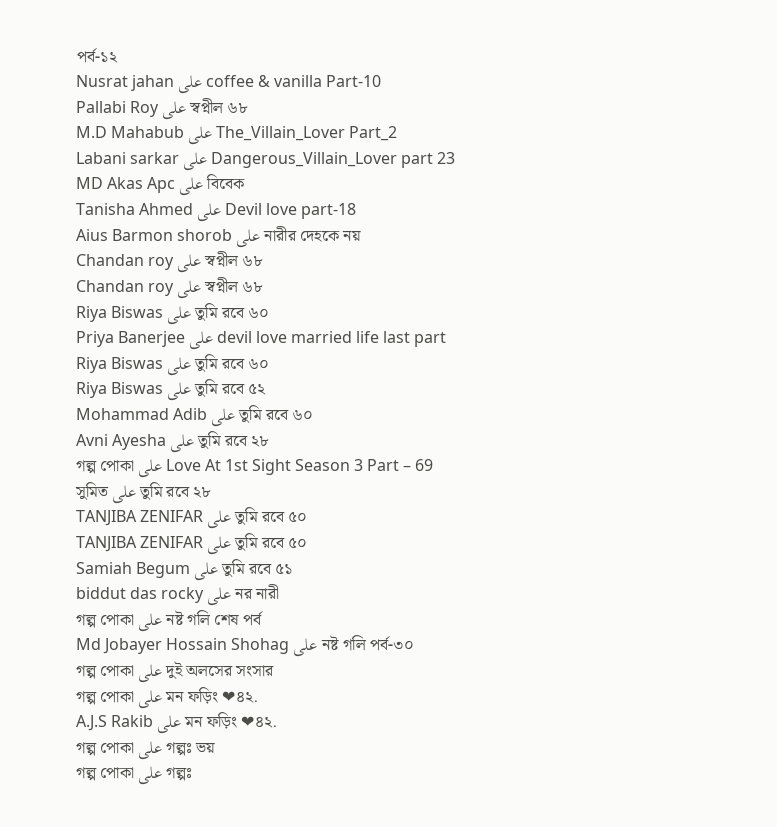পর্ব-১২
Nusrat jahan على coffee & vanilla Part-10
Pallabi Roy على স্বপ্নীল ৬৮
M.D Mahabub على The_Villain_Lover Part_2
Labani sarkar على Dangerous_Villain_Lover part 23
MD Akas Apc على বিবেক
Tanisha Ahmed على Devil love part-18
Aius Barmon shorob على নারীর দেহকে নয়
Chandan roy على স্বপ্নীল ৬৮
Chandan roy على স্বপ্নীল ৬৮
Riya Biswas على তুমি রবে ৬০
Priya Banerjee على devil love married life last part
Riya Biswas على তুমি রবে ৬০
Riya Biswas على তুমি রবে ৫২
Mohammad Adib على তুমি রবে ৬০
Avni Ayesha على তুমি রবে ২৮
গল্প পোকা على Love At 1st Sight Season 3 Part – 69
সুমিত على তুমি রবে ২৮
TANJIBA ZENIFAR على তুমি রবে ৫০
TANJIBA ZENIFAR على তুমি রবে ৫০
Samiah Begum على তুমি রবে ৫১
biddut das rocky على নর নারী
গল্প পোকা على নষ্ট গলি শেষ পর্ব
Md Jobayer Hossain Shohag على নষ্ট গলি পর্ব-৩০
গল্প পোকা على দুই অলসের সংসার
গল্প পোকা على মন ফড়িং ❤৪২.
A.J.S Rakib على মন ফড়িং ❤৪২.
গল্প পোকা على গল্পঃ ভয়
গল্প পোকা على গল্পঃ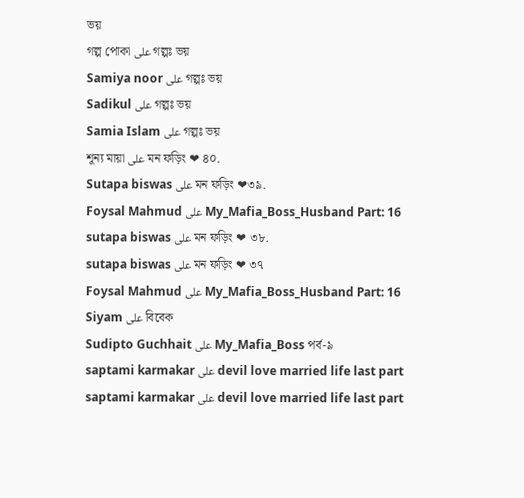ভয়
গল্প পোকা على গল্পঃ ভয়
Samiya noor على গল্পঃ ভয়
Sadikul على গল্পঃ ভয়
Samia Islam على গল্পঃ ভয়
শূন্য মায়া على মন ফড়িং ❤ ৪০.
Sutapa biswas على মন ফড়িং ❤৩৯.
Foysal Mahmud على My_Mafia_Boss_Husband Part: 16
sutapa biswas على মন ফড়িং ❤ ৩৮.
sutapa biswas على মন ফড়িং ❤ ৩৭
Foysal Mahmud على My_Mafia_Boss_Husband Part: 16
Siyam على বিবেক
Sudipto Guchhait على My_Mafia_Boss পর্ব-৯
saptami karmakar على devil love married life last part
saptami karmakar على devil love married life last part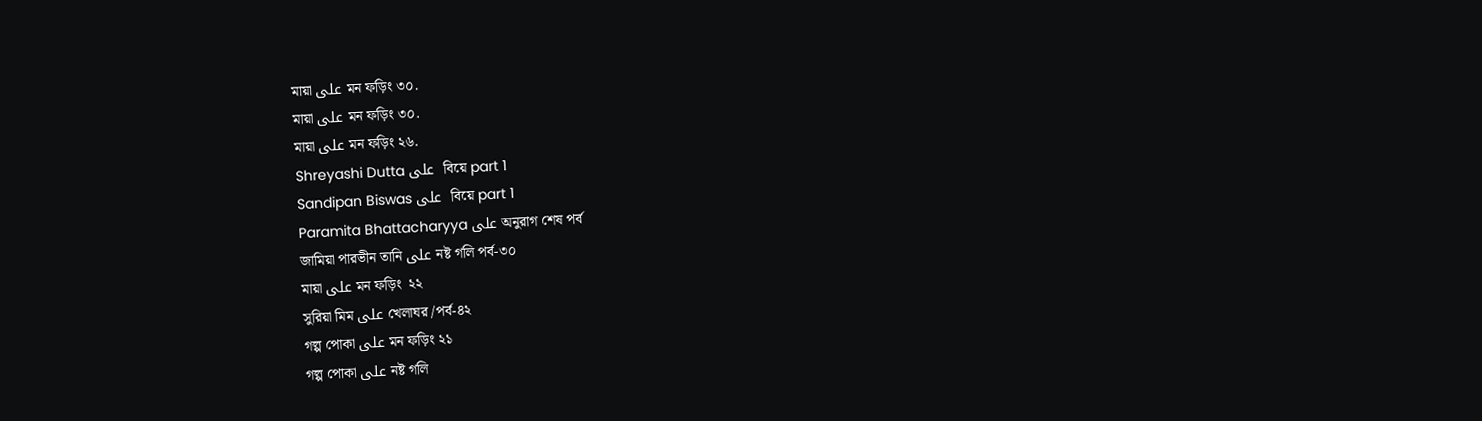মায়া على মন ফড়িং ৩০.
মায়া على মন ফড়িং ৩০.
মায়া على মন ফড়িং ২৬.
Shreyashi Dutta على  বিয়ে part 1
Sandipan Biswas على  বিয়ে part 1
Paramita Bhattacharyya على অনুরাগ শেষ পর্ব
জামিয়া পারভীন তানি على নষ্ট গলি পর্ব-৩০
মায়া على মন ফড়িং  ২২
সুরিয়া মিম على খেলাঘর /পর্ব-৪২
গল্প পোকা على মন ফড়িং ২১
গল্প পোকা على নষ্ট গলি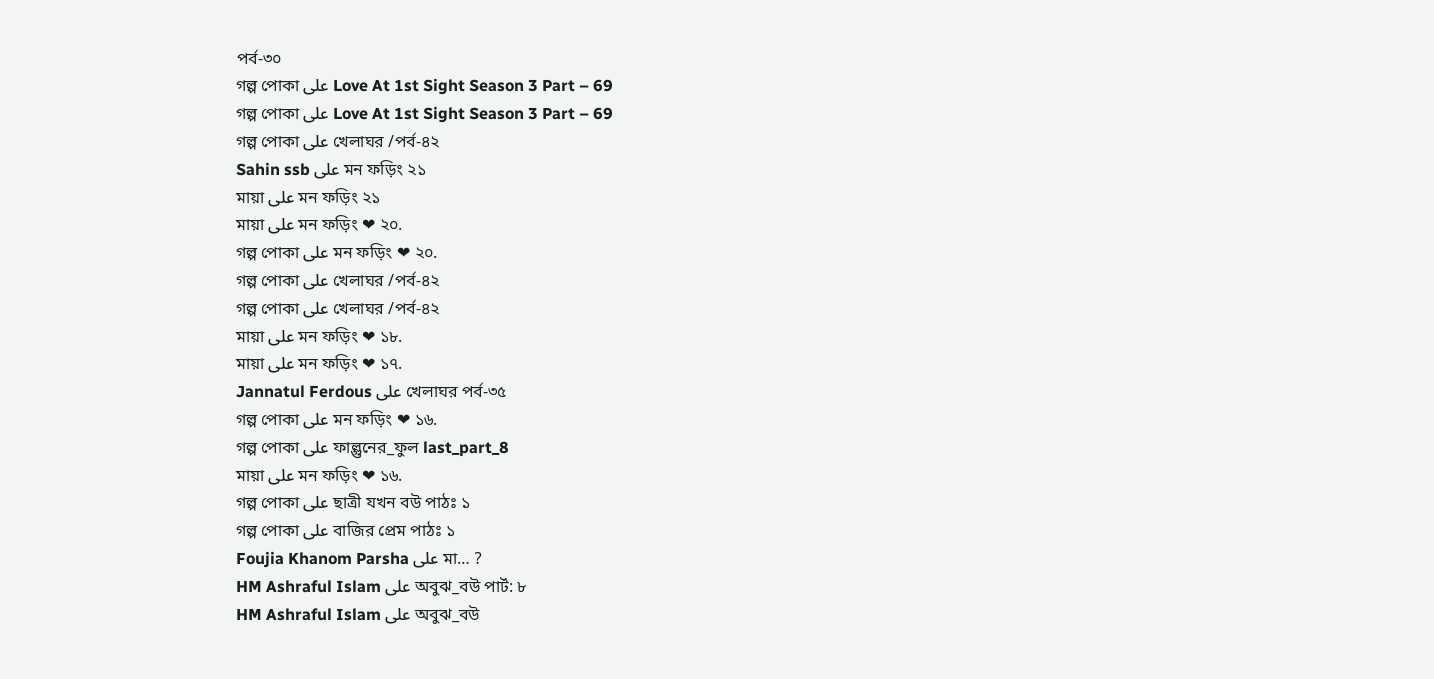পর্ব-৩০
গল্প পোকা على Love At 1st Sight Season 3 Part – 69
গল্প পোকা على Love At 1st Sight Season 3 Part – 69
গল্প পোকা على খেলাঘর /পর্ব-৪২
Sahin ssb على মন ফড়িং ২১
মায়া على মন ফড়িং ২১
মায়া على মন ফড়িং ❤ ২০.
গল্প পোকা على মন ফড়িং ❤ ২০.
গল্প পোকা على খেলাঘর /পর্ব-৪২
গল্প পোকা على খেলাঘর /পর্ব-৪২
মায়া على মন ফড়িং ❤ ১৮.
মায়া على মন ফড়িং ❤ ১৭.
Jannatul Ferdous على খেলাঘর পর্ব-৩৫
গল্প পোকা على মন ফড়িং ❤ ১৬.
গল্প পোকা على ফাল্গুনের_ফুল last_part_8
মায়া على মন ফড়িং ❤ ১৬.
গল্প পোকা على ছাত্রী যখন বউ পাঠঃ ১
গল্প পোকা على বাজির প্রেম পাঠঃ ১
Foujia Khanom Parsha على মা… ?
HM Ashraful Islam على অবুঝ_বউ পার্ট: ৮
HM Ashraful Islam على অবুঝ_বউ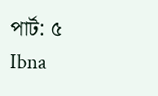পার্ট: ৫
Ibna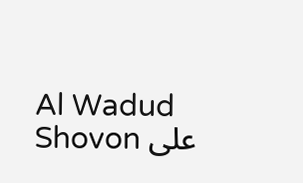Al Wadud Shovon على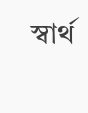স্বার্থ